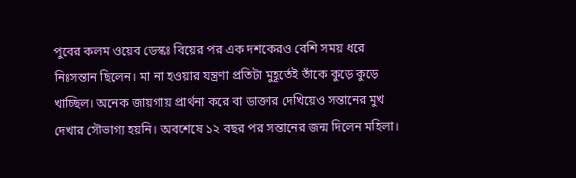পুবের কলম ওয়েব ডেস্কঃ বিয়ের পর এক দশকেরও বেশি সময় ধরে নিঃসন্তান ছিলেন। মা না হওয়ার যন্ত্রণা প্রতিটা মুহূর্তেই তাঁকে কুড়ে কুড়ে খাচ্ছিল। অনেক জায়গায় প্রার্থনা করে বা ডাক্তার দেখিয়েও সন্তানের মুখ দেখার সৌভাগ্য হয়নি। অবশেষে ১২ বছর পর সন্তানের জন্ম দিলেন মহিলা।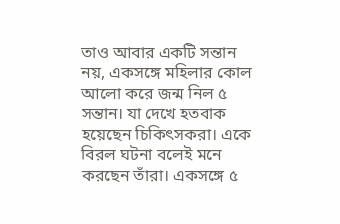তাও আবার একটি সন্তান নয়, একসঙ্গে মহিলার কোল আলো করে জন্ম নিল ৫ সন্তান। যা দেখে হতবাক হয়েছেন চিকিৎসকরা। একে বিরল ঘটনা বলেই মনে করছেন তাঁরা। একসঙ্গে ৫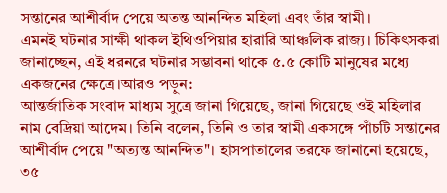সন্তানের আশীর্বাদ পেয়ে অতন্ত আনন্দিত মহিলা এবং তাঁর স্বামী।
এমনই ঘটনার সাক্ষী থাকল ইথিওপিয়ার হারারি আঞ্চলিক রাজ্য। চিকিৎসকরা জানাচ্ছেন, এই ধরনরে ঘটনার সম্ভাবনা থাকে ৫.৫ কোটি মানুষের মধ্যে একজনের ক্ষেত্রে।আরও পড়ুন:
আন্তর্জাতিক সংবাদ মাধ্যম সুত্রে জানা গিয়েছে, জানা গিয়েছে ওই মহিলার নাম বেদ্রিয়া আদেম। তিনি বলেন, তিনি ও তার স্বামী একসঙ্গে পাঁচটি সন্তানের আশীর্বাদ পেয়ে "অত্যন্ত আনন্দিত"। হাসপাতালের তরফে জানানো হয়েছে, ৩৫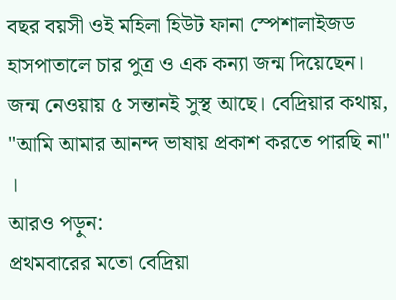বছর বয়সী ওই মহিলা হিউট ফানা স্পেশালাইজড হাসপাতালে চার পুত্র ও এক কন্যা জন্ম দিয়েছেন। জন্ম নেওয়ায় ৫ সন্তানই সুস্থ আছে। বেদ্রিয়ার কথায়, "আমি আমার আনন্দ ভাষায় প্রকাশ করতে পারছি না" ।
আরও পড়ুন:
প্রথমবারের মতো বেদ্রিয়া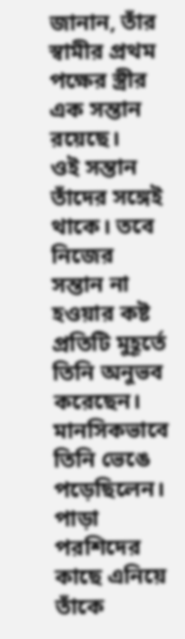জানান, তাঁর স্বামীর প্রথম পক্ষের স্ত্রীর এক সন্তান রয়েছে।
ওই সন্তান তাঁদের সঙ্গেই থাকে। তবে নিজের সন্তান না হওয়ার কষ্ট প্রতিটি মুহূর্তে তিনি অনুভব করেছেন। মানসিকভাবে তিনি ভেঙে পড়েছিলেন। পাড়া পরশিদের কাছে এনিয়ে তাঁকে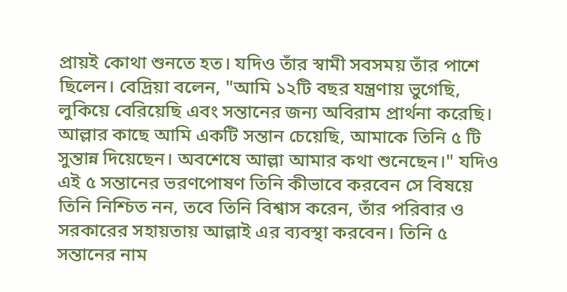প্রায়ই কোথা শুনতে হত। যদিও তাঁর স্বামী সবসময় তাঁর পাশে ছিলেন। বেদ্রিয়া বলেন, "আমি ১২টি বছর যন্ত্রণায় ভুগেছি, লুকিয়ে বেরিয়েছি এবং সন্তানের জন্য অবিরাম প্রার্থনা করেছি। আল্লার কাছে আমি একটি সন্তান চেয়েছি, আমাকে তিনি ৫ টি সুন্তান্ন দিয়েছেন। অবশেষে আল্লা আমার কথা শুনেছেন।" যদিও এই ৫ সন্তানের ভরণপোষণ তিনি কীভাবে করবেন সে বিষয়ে তিনি নিশ্চিত নন, তবে তিনি বিশ্বাস করেন, তাঁর পরিবার ও সরকারের সহায়তায় আল্লাই এর ব্যবস্থা করবেন। তিনি ৫ সন্তানের নাম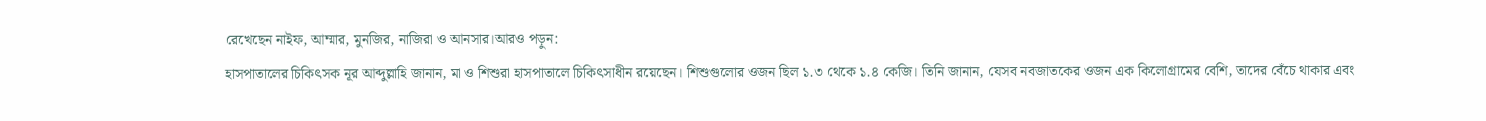রেখেছেন নাইফ, আম্মার, মুনজির, নাজিরা ও আনসার।আরও পড়ুন:
হাসপাতালের চিকিৎসক নূর আব্দুল্লাহি জানান, মা ও শিশুরা হাসপাতালে চিকিৎসাধীন রয়েছেন। শিশুগুলোর ওজন ছিল ১.৩ থেকে ১.৪ কেজি। তিনি জানান, যেসব নবজাতকের ওজন এক কিলোগ্রামের বেশি, তাদের বেঁচে থাকার এবং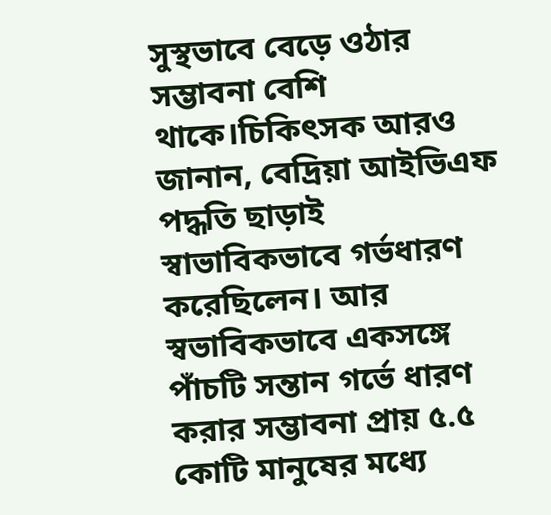সুস্থভাবে বেড়ে ওঠার সম্ভাবনা বেশি থাকে।চিকিৎসক আরও জানান, বেদ্রিয়া আইভিএফ পদ্ধতি ছাড়াই স্বাভাবিকভাবে গর্ভধারণ করেছিলেন। আর স্বভাবিকভাবে একসঙ্গে পাঁচটি সন্তান গর্ভে ধারণ করার সম্ভাবনা প্রায় ৫.৫ কোটি মানুষের মধ্যে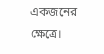একজনের ক্ষেত্রে।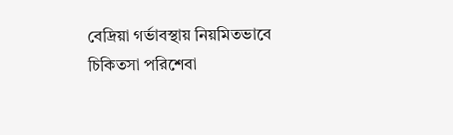বেদ্রিয়া গর্ভাবস্থায় নিয়মিতভাবে চিকিতসা পরিশেবা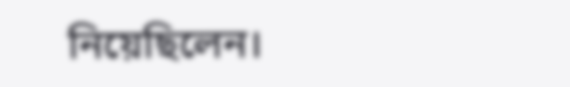নিয়েছিলেন।